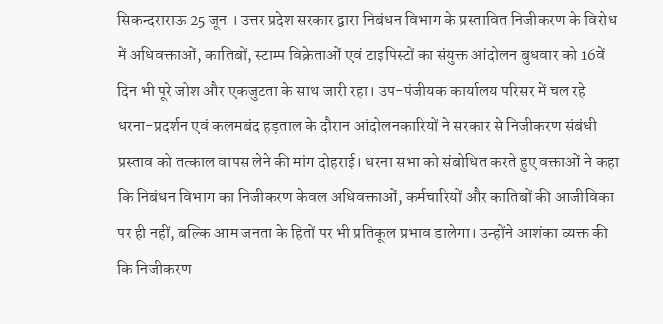सिकन्दराराऊ 25 जून । उत्तर प्रदेश सरकार द्वारा निबंधन विभाग के प्रस्तावित निजीकरण के विरोध में अधिवक्ताओं, कातिबों, स्टाम्प विक्रेताओं एवं टाइपिस्टों का संयुक्त आंदोलन बुधवार को 16वें दिन भी पूरे जोश और एकजुटता के साथ जारी रहा। उप-पंजीयक कार्यालय परिसर में चल रहे धरना-प्रदर्शन एवं कलमबंद हड़ताल के दौरान आंदोलनकारियों ने सरकार से निजीकरण संबंधी प्रस्ताव को तत्काल वापस लेने की मांग दोहराई। धरना सभा को संबोधित करते हुए वक्ताओं ने कहा कि निबंधन विभाग का निजीकरण केवल अधिवक्ताओं, कर्मचारियों और कातिबों की आजीविका पर ही नहीं, बल्कि आम जनता के हितों पर भी प्रतिकूल प्रभाव डालेगा। उन्होंने आशंका व्यक्त की कि निजीकरण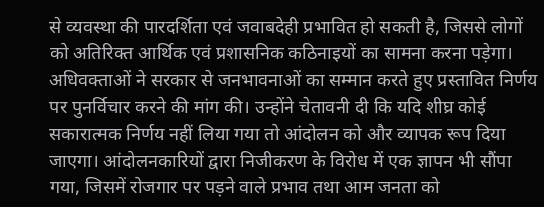से व्यवस्था की पारदर्शिता एवं जवाबदेही प्रभावित हो सकती है, जिससे लोगों को अतिरिक्त आर्थिक एवं प्रशासनिक कठिनाइयों का सामना करना पड़ेगा। अधिवक्ताओं ने सरकार से जनभावनाओं का सम्मान करते हुए प्रस्तावित निर्णय पर पुनर्विचार करने की मांग की। उन्होंने चेतावनी दी कि यदि शीघ्र कोई सकारात्मक निर्णय नहीं लिया गया तो आंदोलन को और व्यापक रूप दिया जाएगा। आंदोलनकारियों द्वारा निजीकरण के विरोध में एक ज्ञापन भी सौंपा गया, जिसमें रोजगार पर पड़ने वाले प्रभाव तथा आम जनता को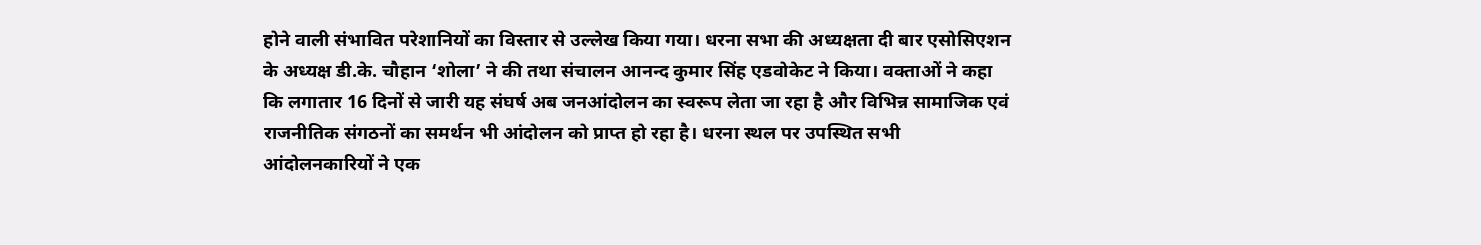होने वाली संभावित परेशानियों का विस्तार से उल्लेख किया गया। धरना सभा की अध्यक्षता दी बार एसोसिएशन के अध्यक्ष डी.के. चौहान ‘शोला’ ने की तथा संचालन आनन्द कुमार सिंह एडवोकेट ने किया। वक्ताओं ने कहा कि लगातार 16 दिनों से जारी यह संघर्ष अब जनआंदोलन का स्वरूप लेता जा रहा है और विभिन्न सामाजिक एवं राजनीतिक संगठनों का समर्थन भी आंदोलन को प्राप्त हो रहा है। धरना स्थल पर उपस्थित सभी आंदोलनकारियों ने एक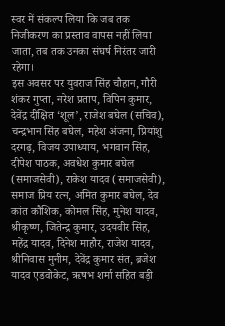स्वर में संकल्प लिया कि जब तक निजीकरण का प्रस्ताव वापस नहीं लिया जाता, तब तक उनका संघर्ष निरंतर जारी रहेगा।
इस अवसर पर युवराज सिंह चौहान, गौरी शंकर गुप्ता, नरेश प्रताप, विपिन कुमार, देवेंद्र दीक्षित ‘शूल’, राजेश बघेल (सचिव), चन्द्रभान सिंह बघेल, महेश अंजना, प्रियांशु दरगढ़, विजय उपाध्याय, भगवान सिंह, दीपेश पाठक, अवधेश कुमार बघेल (समाजसेवी), राकेश यादव (समाजसेवी), समाज प्रिय रत्न, अमित कुमार बघेल, देव कांत कौशिक, कोमल सिंह, मुनेश यादव, श्रीकृष्ण, जितेन्द्र कुमार, उदयवीर सिंह, महेंद्र यादव, दिनेश माहौर, राजेश यादव, श्रीनिवास मुनीम, देवेंद्र कुमार संत, ब्रजेश यादव एडवोकेट, ऋषभ शर्मा सहित बड़ी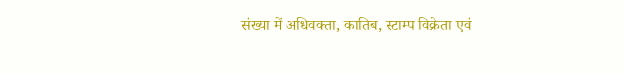संख्या में अधिवक्ता, कातिब, स्टाम्प विक्रेता एवं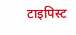टाइपिस्ट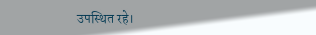उपस्थित रहे।